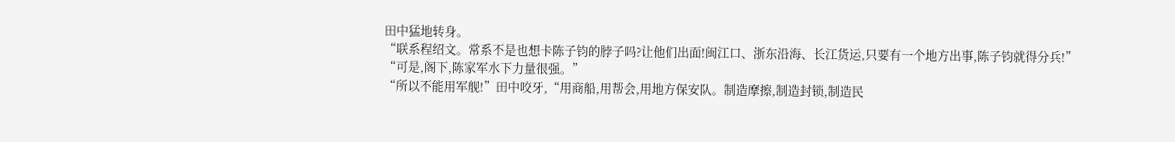田中猛地转身。
“联系程绍文。常系不是也想卡陈子钧的脖子吗?让他们出面!闽江口、浙东沿海、长江货运,只要有一个地方出事,陈子钧就得分兵!”
“可是,阁下,陈家军水下力量很强。”
“所以不能用军舰!”田中咬牙,“用商船,用帮会,用地方保安队。制造摩擦,制造封锁,制造民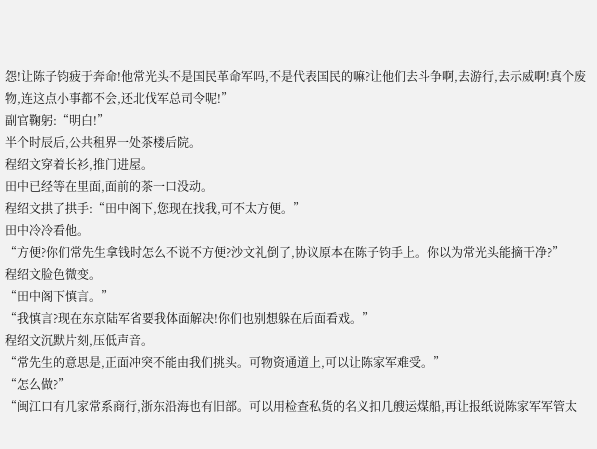怨!让陈子钧疲于奔命!他常光头不是国民革命军吗,不是代表国民的嘛?让他们去斗争啊,去游行,去示威啊!真个废物,连这点小事都不会,还北伐军总司令呢!”
副官鞠躬:“明白!”
半个时辰后,公共租界一处茶楼后院。
程绍文穿着长衫,推门进屋。
田中已经等在里面,面前的茶一口没动。
程绍文拱了拱手:“田中阁下,您现在找我,可不太方便。”
田中冷冷看他。
“方便?你们常先生拿钱时怎么不说不方便?沙文礼倒了,协议原本在陈子钧手上。你以为常光头能摘干净?”
程绍文脸色微变。
“田中阁下慎言。”
“我慎言?现在东京陆军省要我体面解决!你们也别想躲在后面看戏。”
程绍文沉默片刻,压低声音。
“常先生的意思是,正面冲突不能由我们挑头。可物资通道上,可以让陈家军难受。”
“怎么做?”
“闽江口有几家常系商行,浙东沿海也有旧部。可以用检查私货的名义扣几艘运煤船,再让报纸说陈家军军管太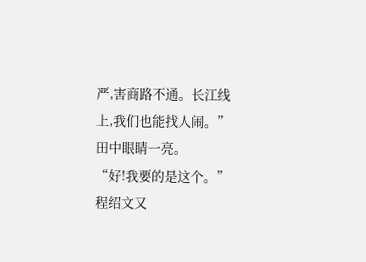严,害商路不通。长江线上,我们也能找人闹。”
田中眼睛一亮。
“好!我要的是这个。”
程绍文又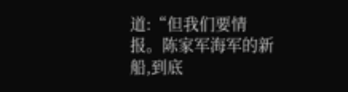道:“但我们要情报。陈家军海军的新船,到底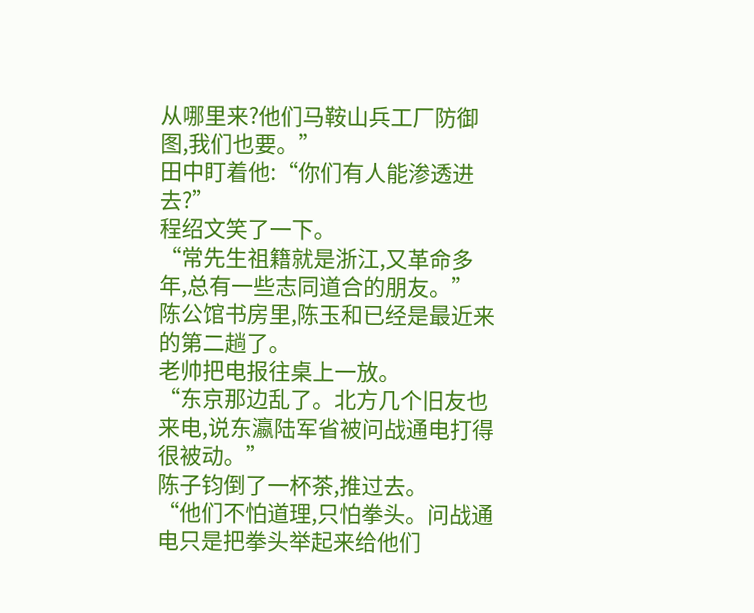从哪里来?他们马鞍山兵工厂防御图,我们也要。”
田中盯着他:“你们有人能渗透进去?”
程绍文笑了一下。
“常先生祖籍就是浙江,又革命多年,总有一些志同道合的朋友。”
陈公馆书房里,陈玉和已经是最近来的第二趟了。
老帅把电报往桌上一放。
“东京那边乱了。北方几个旧友也来电,说东瀛陆军省被问战通电打得很被动。”
陈子钧倒了一杯茶,推过去。
“他们不怕道理,只怕拳头。问战通电只是把拳头举起来给他们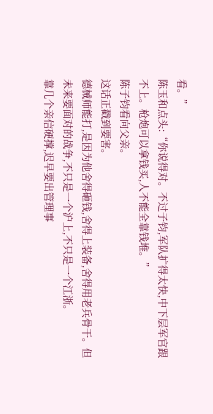看。”
陈玉和点头:“你说得对。不过子钧,军队扩得太快,中下层军官跟不上。枪炮可以拿钱买,人不能全靠钱堆。”
陈子钧看向父亲。
这话正戳到要害。
德械师能打,是因为他舍得砸钱,舍得上装备,舍得用老兵骨干。但未来要面对的战争,不只是一个沪上,不只是一个江浙。
靠几个亲信硬撑,迟早要出管理事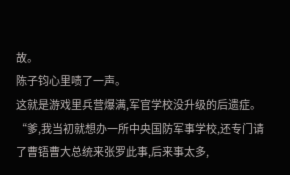故。
陈子钧心里啧了一声。
这就是游戏里兵营爆满,军官学校没升级的后遗症。
“爹,我当初就想办一所中央国防军事学校,还专门请了曹铻曹大总统来张罗此事,后来事太多,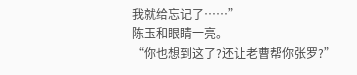我就给忘记了……”
陈玉和眼睛一亮。
“你也想到这了?还让老曹帮你张罗?”